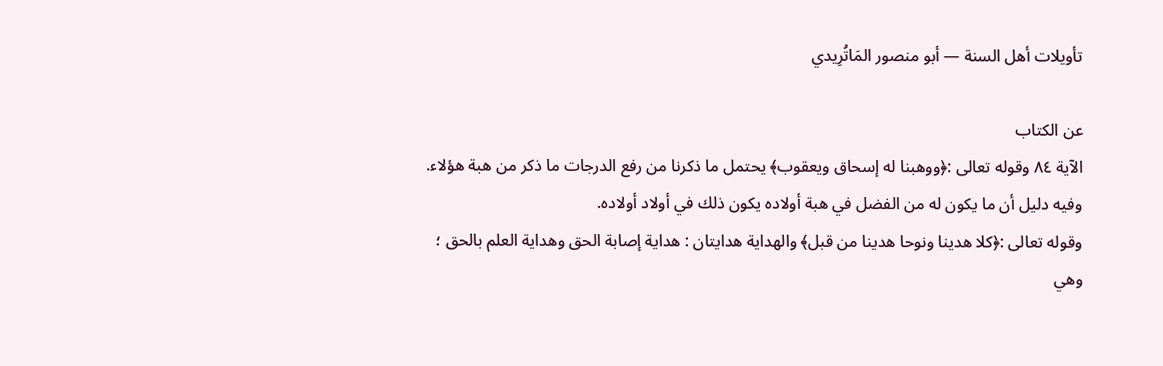تأويلات أهل السنة — أبو منصور المَاتُرِيدي

عن الكتاب
الآية ٨٤ وقوله تعالى :﴿ووهبنا له إسحاق ويعقوب﴾ يحتمل ما ذكرنا من رفع الدرجات ما ذكر من هبة هؤلاء. وفيه دليل أن ما يكون له من الفضل في هبة أولاده يكون ذلك في أولاد أولاده.
وقوله تعالى :﴿كلا هدينا ونوحا هدينا من قبل﴾ والهداية هدايتان : هداية إصابة الحق وهداية العلم بالحق ؛ وهي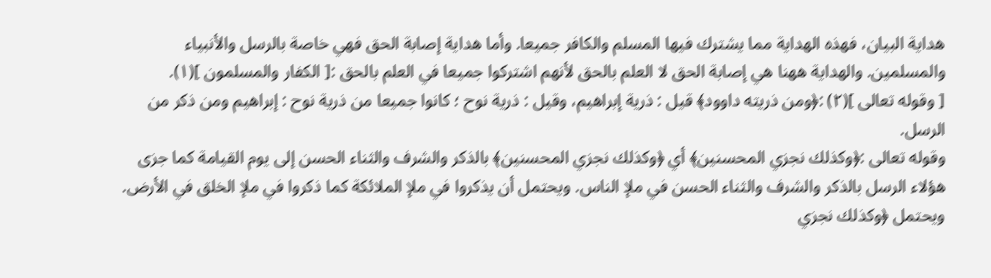هداية البيان، فهذه الهداية مما يشترك فيها المسلم والكافر جميعا. وأما هداية إصابة الحق فهي خاصة بالرسل والأنبياء والمسلمين. والهداية ههنا هي إصابة الحق لا العلم بالحق لأنهم اشتركوا جميعا في العلم بالحق :[ الكفار والمسلمون ](١).
[ وقوله تعالى ](٢) :﴿ومن ذريته داوود﴾ قيل : ذرية إبراهيم، وقيل : ذرية نوح ؛ كانوا جميعا من ذرية نوح : إبراهيم ومن ذكر من الرسل.
وقوله تعالى :﴿وكذلك نجزي المحسنين﴾ أي ﴿وكذلك نجزي المحسنين﴾ بالذكر والشرف والثناء الحسن إلى يوم القيامة كما جزى هؤلاء الرسل بالذكر والشرف والثناء الحسن في ملإ الناس. ويحتمل أن يذكروا في ملإ الملائكة كما ذكروا في ملإ الخلق في الأرض. ويحتمل ﴿وكذلك نجزي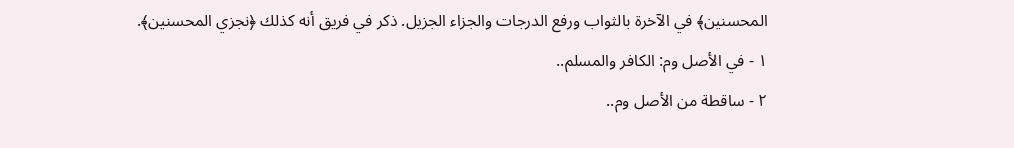المحسنين﴾ في الآخرة بالثواب ورفع الدرجات والجزاء الجزيل. ذكر في فريق أنه كذلك ﴿نجزي المحسنين﴾.
١ - في الأصل وم: الكافر والمسلم..
٢ - ساقطة من الأصل وم..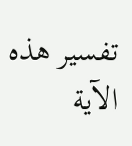تفسير هذه الآية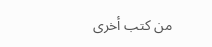من كتب أخرى